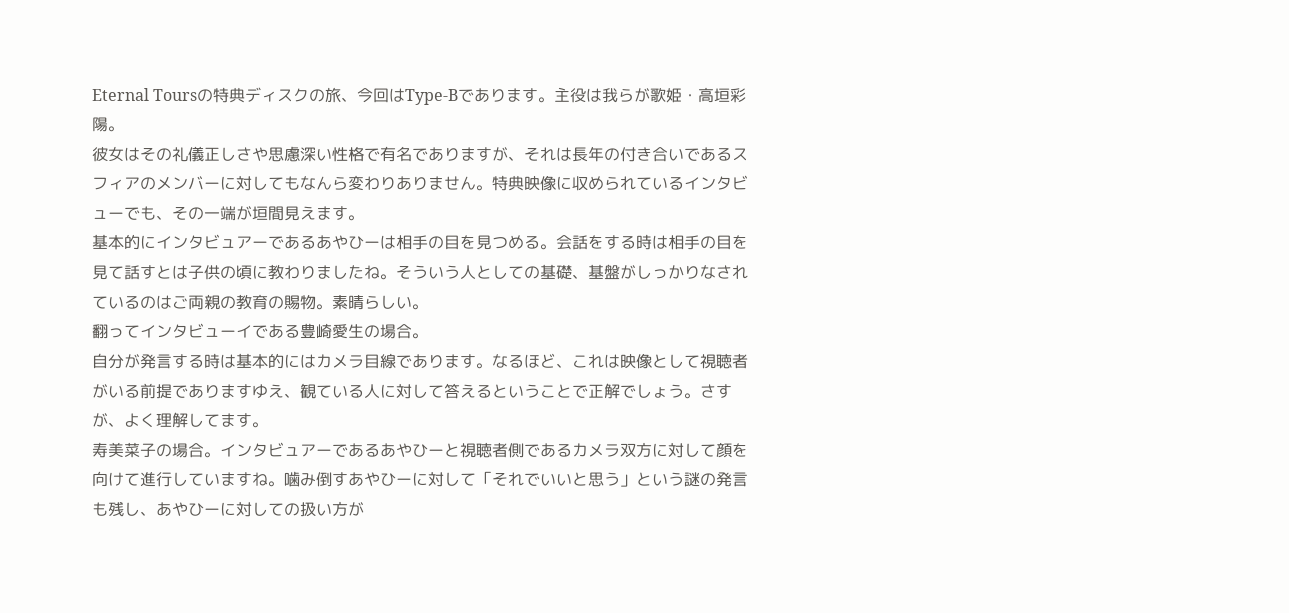Eternal Toursの特典ディスクの旅、今回はType-Bであります。主役は我らが歌姫・高垣彩陽。
彼女はその礼儀正しさや思慮深い性格で有名でありますが、それは長年の付き合いであるスフィアのメンバーに対してもなんら変わりありません。特典映像に収められているインタビューでも、その一端が垣間見えます。
基本的にインタビュアーであるあやひーは相手の目を見つめる。会話をする時は相手の目を見て話すとは子供の頃に教わりましたね。そういう人としての基礎、基盤がしっかりなされているのはご両親の教育の賜物。素晴らしい。
翻ってインタビューイである豊崎愛生の場合。
自分が発言する時は基本的にはカメラ目線であります。なるほど、これは映像として視聴者がいる前提でありますゆえ、観ている人に対して答えるということで正解でしょう。さすが、よく理解してます。
寿美菜子の場合。インタビュアーであるあやひーと視聴者側であるカメラ双方に対して顔を向けて進行していますね。噛み倒すあやひーに対して「それでいいと思う」という謎の発言も残し、あやひーに対しての扱い方が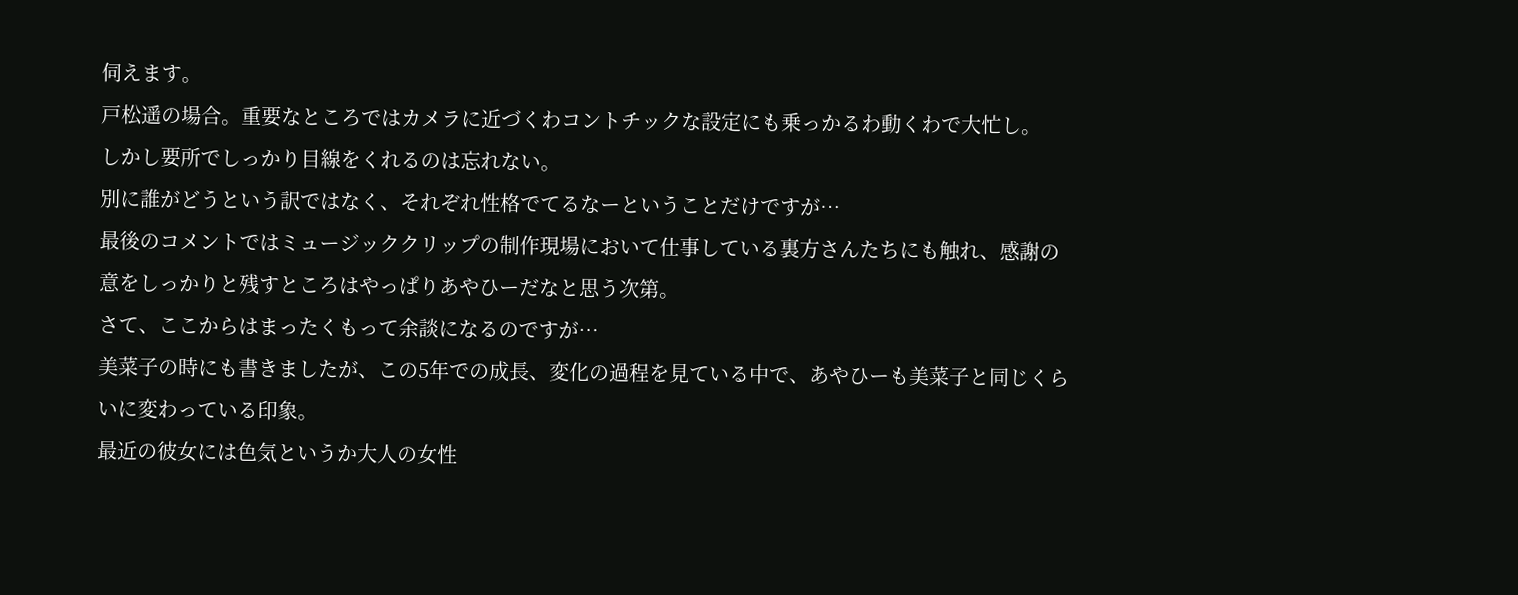伺えます。
戸松遥の場合。重要なところではカメラに近づくわコントチックな設定にも乗っかるわ動くわで大忙し。
しかし要所でしっかり目線をくれるのは忘れない。
別に誰がどうという訳ではなく、それぞれ性格でてるなーということだけですが…
最後のコメントではミュージッククリップの制作現場において仕事している裏方さんたちにも触れ、感謝の意をしっかりと残すところはやっぱりあやひーだなと思う次第。
さて、ここからはまったくもって余談になるのですが…
美菜子の時にも書きましたが、この5年での成長、変化の過程を見ている中で、あやひーも美菜子と同じくらいに変わっている印象。
最近の彼女には色気というか大人の女性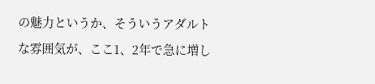の魅力というか、そういうアダルトな雰囲気が、ここ1、2年で急に増し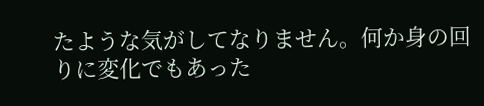たような気がしてなりません。何か身の回りに変化でもあった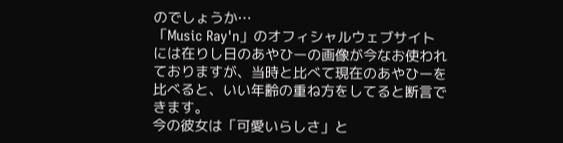のでしょうか…
「Music Ray'n」のオフィシャルウェブサイトには在りし日のあやひーの画像が今なお使われておりますが、当時と比べて現在のあやひーを比べると、いい年齢の重ね方をしてると断言できます。
今の彼女は「可愛いらしさ」と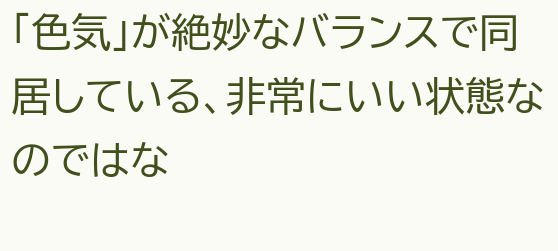「色気」が絶妙なバランスで同居している、非常にいい状態なのではな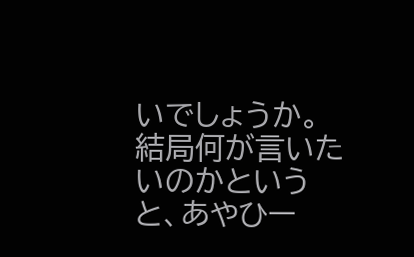いでしょうか。
結局何が言いたいのかというと、あやひー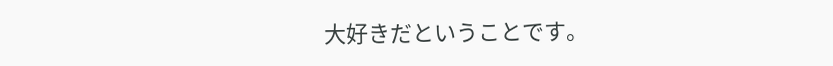大好きだということです。